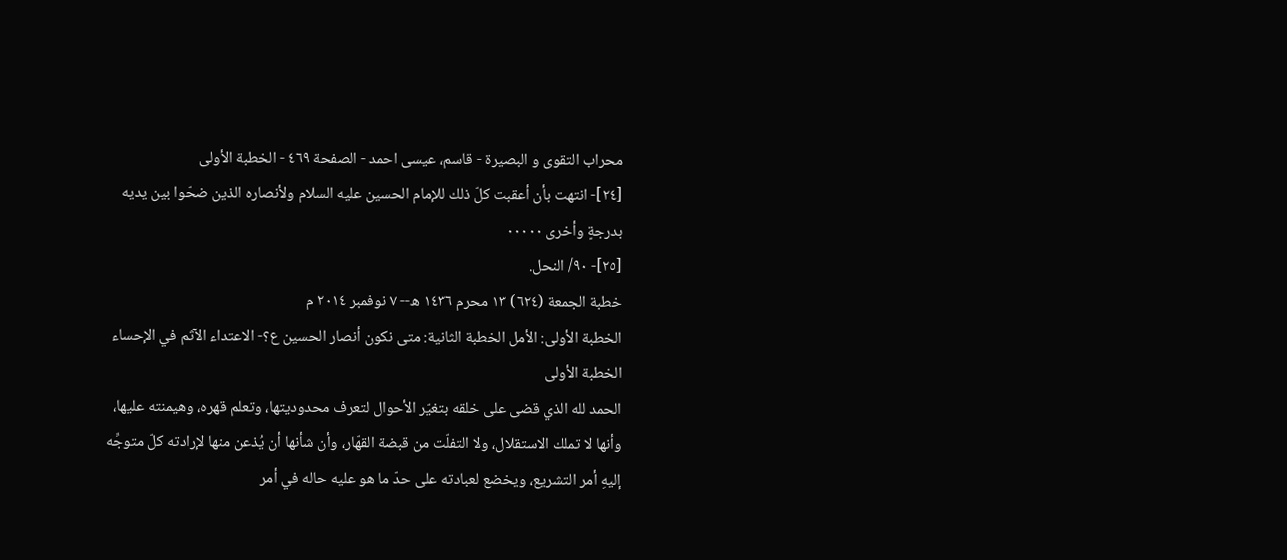محراب التقوى و البصيرة - قاسم، عيسى احمد - الصفحة ٤٦٩ - الخطبة الأولى
[٢٤]- انتهت بأن أعقبت كلّ ذلك للإمام الحسين عليه السلام ولأنصاره الذين ضحّوا بين يديه بدرجةٍ وأخرى ٠٠٠٠٠
[٢٥]- ٩٠/ النحل.
خطبة الجمعة (٦٢٤) ١٣ محرم ١٤٣٦ ه-- ٧ نوفمبر ٢٠١٤ م
الخطبة الأولى: الأمل الخطبة الثانية: متى نكون أنصار الحسين ع؟- الاعتداء الآثم في الإحساء
الخطبة الأولى
الحمد لله الذي قضى على خلقه بتغيّر الأحوال لتعرف محدوديتها، وتعلم قهره، وهيمنته عليها، وأنها لا تملك الاستقلال، ولا التفلّت من قبضة القهّار، وأن شأنها أن يُذعن منها لإرادته كلّ متوجِّه إليهِ أمر التشريع، ويخضع لعبادته على حدّ ما هو عليه حاله في أمر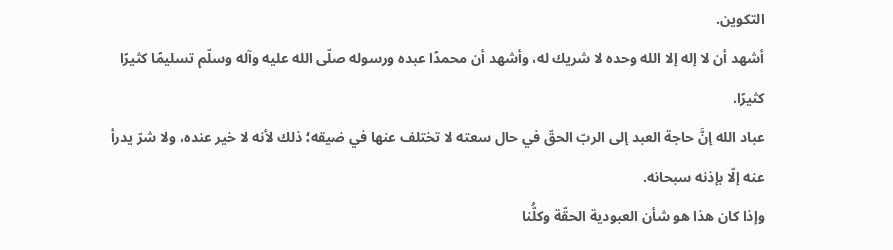التكوين.
أشهد أن لا إله إلا الله وحده لا شريك له، وأشهد أن محمدًا عبده ورسوله صلّى الله عليه وآله وسلّم تسليمًا كثيرًا كثيرًا.
عباد الله إنَّ حاجة العبد إلى الربّ الحقّ في حال سعته لا تختلف عنها في ضيقه؛ ذلك لأنه لا خير عنده، ولا شرّ يدرأ عنه إلّا بإذنه سبحانه.
وإذا كان هذا هو شأن العبودية الحقّة وكلُّنا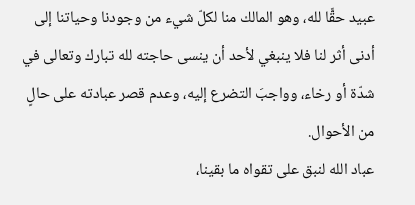عبيد حقًّا لله، وهو المالك منا لكلّ شيء من وجودنا وحياتنا إلى أدنى أثر لنا فلا ينبغي لأحد أن ينسى حاجته لله تبارك وتعالى في شدّة أو رخاء، وواجبَ التضرع إليه، وعدم قصر عبادته على حالٍ من الأحوال.
عباد الله لنبق على تقواه ما بقينا،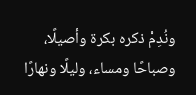ونُدِمْ ذكره بكرة وأصيلًا، وصباحًا ومساء، وليلًا ونهارًا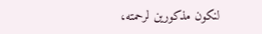لنكون مذكورين لرحمته،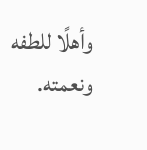وأهلًا للطفه ونعمته.